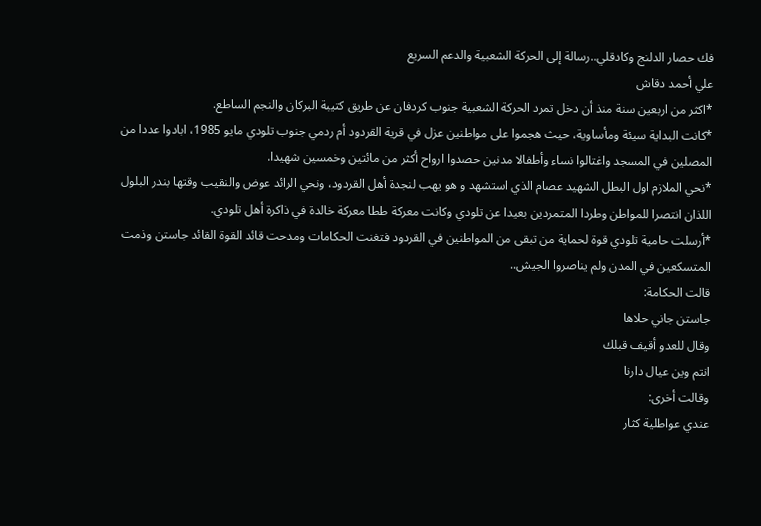فك حصار الدلنج وكادقلي..رسالة إلى الحركة الشعبية والدعم السريع
علي أحمد دقاش
*اكثر من اربعين سنة منذ أن دخل تمرد الحركة الشعبية جنوب كردفان عن طريق كتيبة البركان والنجم الساطع.
*كانت البداية سيئة ومأساوية، حيث هجموا على مواطنين عزل في قرية القردود أم ردمي جنوب تلودي مايو 1985، ابادوا عددا من المصلين في المسجد واغتالوا نساء وأطفالا مدنين حصدوا ارواح أكثر من مائتين وخمسين شهيدا.
*نحي الملازم اول البطل الشهيد عصام الذي استشهد و هو يهب لنجدة أهل القردود، ونحي الرائد عوض والنقيب وقتها بندر البلول اللذان انتصرا للمواطن وطردا المتمردين بعيدا عن تلودي وكانت معركة ططا معركة خالدة في ذاكرة أهل تلودي.
*أرسلت حامية تلودي قوة لحماية من تبقى من المواطنين في القردود فتغنت الحكامات ومدحت قائد القوة القائد جاستن وذمت المتسكعين في المدن ولم يناصروا الجيش..
قالت الحكامة:
جاستن جاني حلاها
وقال للعدو أقيف قبلك
انتم وين عيال دارنا
وقالت أخرى:
عندي عواطلية كثار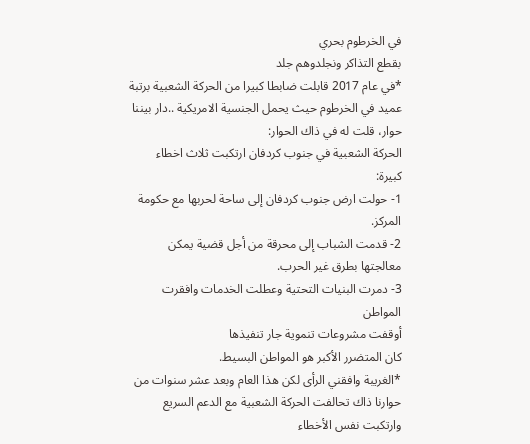في الخرطوم بحري
بقطع التذاكر ونجلدوهم جلد
*في عام 2017 قابلت ضابطا كبيرا من الحركة الشعبية برتبة عميد في الخرطوم حيث يحمل الجنسية الامريكية ..دار بيننا حوار، قلت له في ذاك الحوار:
الحركة الشعبية في جنوب كردفان ارتكبت ثلاث اخطاء كبيرة:
1- حولت ارض جنوب كردفان إلى ساحة لحربها مع حكومة المركز.
2- قدمت الشباب إلى محرقة من أجل قضية يمكن معالجتها بطرق غير الحرب.
3- دمرت البنيات التحتية وعطلت الخدمات وافقرت المواطن
أوقفت مشروعات تنموية جار تنفيذها
كان المتضرر الأكبر هو المواطن البسيط.
*الغريبة وافقني الرأى لكن هذا العام وبعد عشر سنوات من حوارنا ذاك تحالفت الحركة الشعبية مع الدعم السريع وارتكبت نفس الأخطاء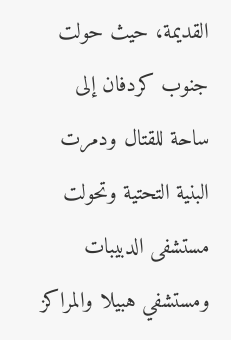القديمة، حيث حولت جنوب كردفان إلى ساحة للقتال ودمرت البنية التحتية وتحولت مستشفى الدبيبات ومستشفي هبيلا والمراكز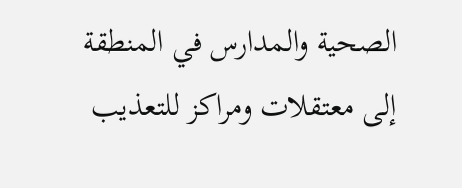الصحية والمدارس في المنطقة إلى معتقلات ومراكز للتعذيب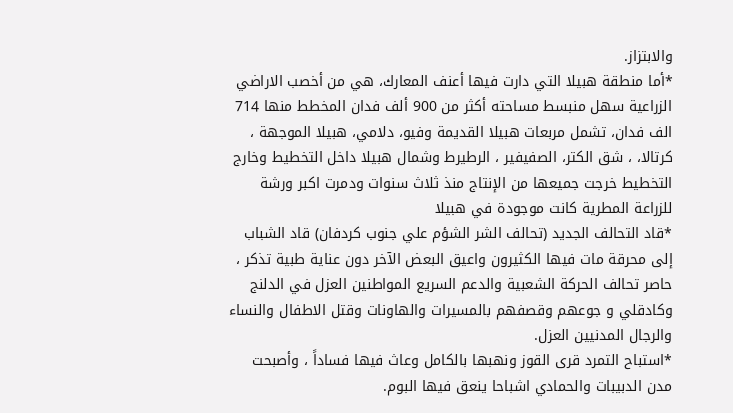والابتزاز.
*أما منطقة هبيلا التي دارت فيها أعنف المعارك، هي من أخصب الاراضي الزراعية سهل منبسط مساحته أكثر من 900 ألف فدان المخطط منها 714 الف فدان، تشمل مربعات هبيلا القديمة وفيو، دلامي، هبيلا الموجهة ، كرتالا، ، شق الكتر، الصفيفير ، الرطيرط وشمال هبيلا داخل التخطيط وخارج التخطيط خرجت جميعها من الإنتاج منذ ثلاث سنوات ودمرت اكبر ورشة للزراعة المطرية كانت موجودة في هبيلا
*قاد التحالف الجديد (تحالف الشر الشؤم علي جنوب كردفان) قاد الشباب إلى محرقة مات فيها الكثيرون واعيق البعض الآخر دون عناية طبية تذكر ، حاصر تحالف الحركة الشعبية والدعم السريع المواطنين العزل في الدلنج وكادقلي و جوعهم وقصفهم بالمسيرات والهاونات وقتل الاطفال والنساء والرجال المدنيين العزل.
*استباح التمرد قرى القوز ونهبها بالكامل وعاث فيها فساداً ، وأصبحت مدن الدبيبات والحمادي اشباحا ينعق فيها البوم.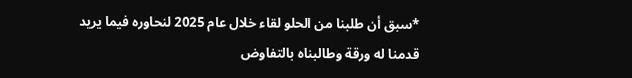*سبق أن طلبنا من الحلو لقاء خلال عام 2025 لنحاوره فيما يريد قدمنا له ورقة وطالبناه بالتفاوض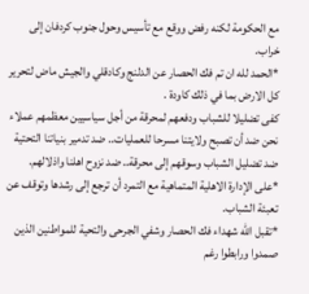مع الحكومة لكنه رفض ووقع مع تأسيس وحول جنوب كردفان إلى خراب.
*الحمد لله ان تم فك الحصار عن الدلنج وكادقلي والجيش ماض لتحرير كل الارض بما في ذلك كاودة .
كفى تضليلا للشباب ودفعهم لمحرقة من أجل سياسيين معظمهم عملاء
نحن ضد أن تصبح ولايتنا مسرحا للعمليات.. ضد تدمير بنياتنا التحتية
ضد تضليل الشباب وسوقهم إلى محرقة.. ضد نزوح اهلنا واذلالهم.
*على الإدارة الاهلية المتماهية مع التمرد أن ترجع إلى رشدها وتوقف عن تعبئة الشباب.
*تقبل الله شهداء فك الحصار وشفي الجرحى والتحية للمواطنين الذين صمدوا ورابطوا رغم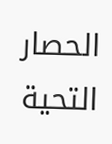الحصار التحية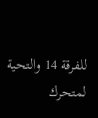للفرقة 14 والتحية لمتحرك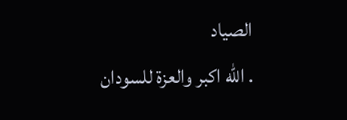الصياد
. الله اكبر والعزة للسودان